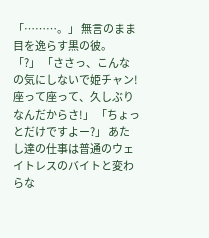「………。」 無言のまま目を逸らす黒の彼。 「?」 「ささっ、こんなの気にしないで姫チャン!座って座って、久しぶりなんだからさ!」 「ちょっとだけですよー?」 あたし達の仕事は普通のウェイトレスのバイトと変わらな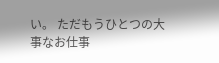い。 ただもうひとつの大事なお仕事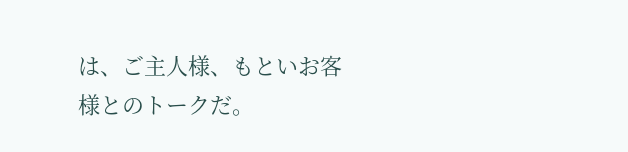は、ご主人様、もといお客様とのトークだ。